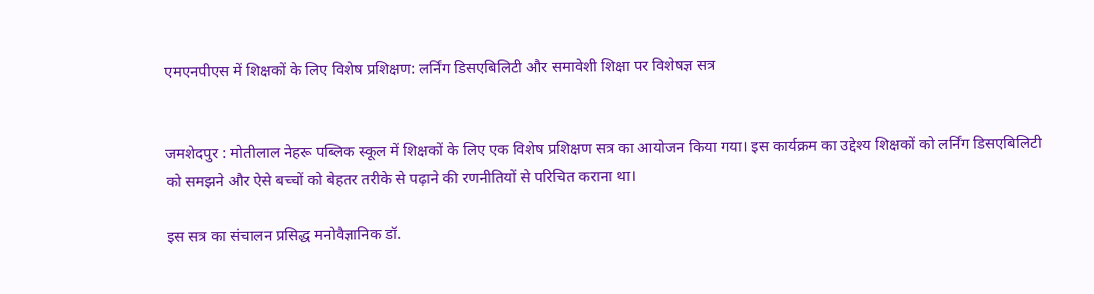एमएनपीएस में शिक्षकों के लिए विशेष प्रशिक्षण: लर्निंग डिसएबिलिटी और समावेशी शिक्षा पर विशेषज्ञ सत्र


जमशेदपुर : मोतीलाल नेहरू पब्लिक स्कूल में शिक्षकों के लिए एक विशेष प्रशिक्षण सत्र का आयोजन किया गया। इस कार्यक्रम का उद्देश्य शिक्षकों को लर्निंग डिसएबिलिटी को समझने और ऐसे बच्चों को बेहतर तरीके से पढ़ाने की रणनीतियों से परिचित कराना था।

इस सत्र का संचालन प्रसिद्ध मनोवैज्ञानिक डॉ.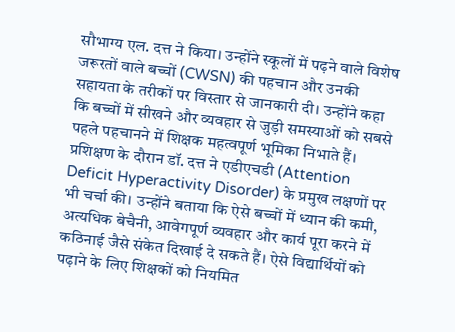सौभाग्य एल. दत्त ने किया। उन्होंने स्कूलों में पढ़ने वाले विशेष जरूरतों वाले बच्चों (CWSN) की पहचान और उनकी सहायता के तरीकों पर विस्तार से जानकारी दी। उन्होंने कहा कि बच्चों में सीखने और व्यवहार से जुड़ी समस्याओं को सबसे पहले पहचानने में शिक्षक महत्वपूर्ण भूमिका निभाते हैं।
प्रशिक्षण के दौरान डॉ. दत्त ने एडीएचडी (Attention Deficit Hyperactivity Disorder) के प्रमुख लक्षणों पर भी चर्चा की। उन्होंने बताया कि ऐसे बच्चों में ध्यान की कमी, अत्यधिक बेचैनी, आवेगपूर्ण व्यवहार और कार्य पूरा करने में कठिनाई जैसे संकेत दिखाई दे सकते हैं। ऐसे विद्यार्थियों को पढ़ाने के लिए शिक्षकों को नियमित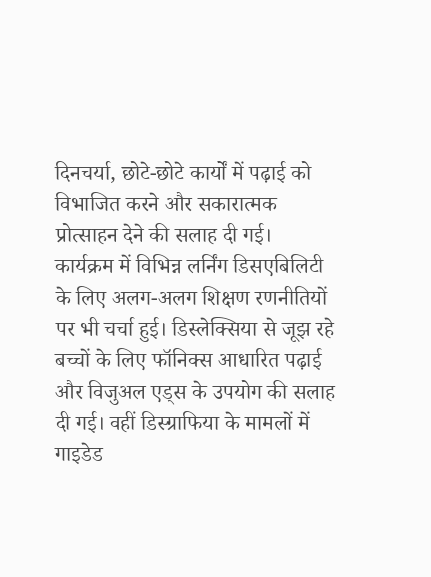दिनचर्या, छोटे-छोटे कार्यों में पढ़ाई को विभाजित करने और सकारात्मक प्रोत्साहन देने की सलाह दी गई।
कार्यक्रम में विभिन्न लर्निंग डिसएबिलिटी के लिए अलग-अलग शिक्षण रणनीतियों पर भी चर्चा हुई। डिस्लेक्सिया से जूझ रहे बच्चों के लिए फॉनिक्स आधारित पढ़ाई और विजुअल एड्स के उपयोग की सलाह दी गई। वहीं डिस्ग्राफिया के मामलों में गाइडेड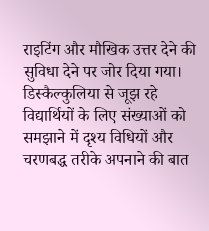राइटिंग और मौखिक उत्तर देने की सुविधा देने पर जोर दिया गया।
डिस्कैल्कुलिया से जूझ रहे विद्यार्थियों के लिए संख्याओं को समझाने में दृश्य विधियों और चरणबद्ध तरीके अपनाने की बात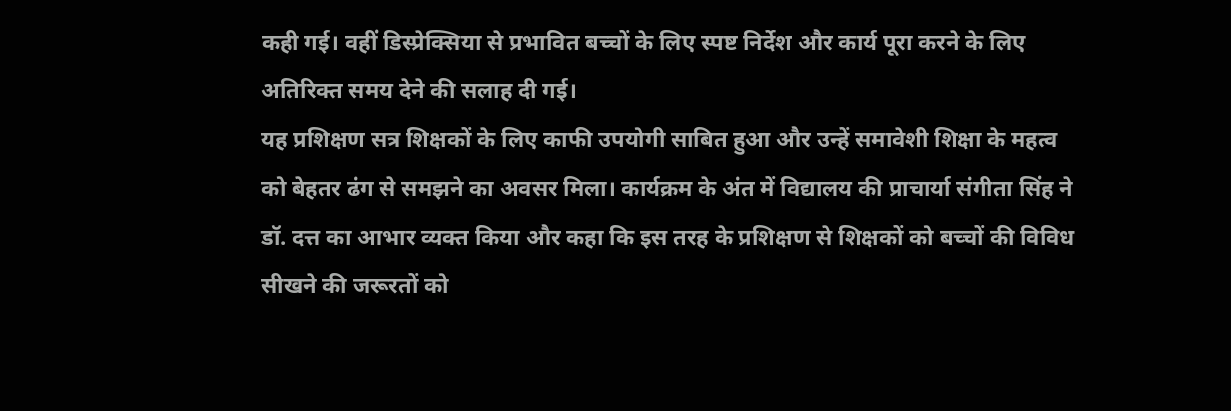कही गई। वहीं डिस्प्रेक्सिया से प्रभावित बच्चों के लिए स्पष्ट निर्देश और कार्य पूरा करने के लिए अतिरिक्त समय देने की सलाह दी गई।
यह प्रशिक्षण सत्र शिक्षकों के लिए काफी उपयोगी साबित हुआ और उन्हें समावेशी शिक्षा के महत्व को बेहतर ढंग से समझने का अवसर मिला। कार्यक्रम के अंत में विद्यालय की प्राचार्या संगीता सिंह ने डॉ. दत्त का आभार व्यक्त किया और कहा कि इस तरह के प्रशिक्षण से शिक्षकों को बच्चों की विविध सीखने की जरूरतों को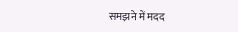समझने में मदद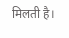मिलती है।